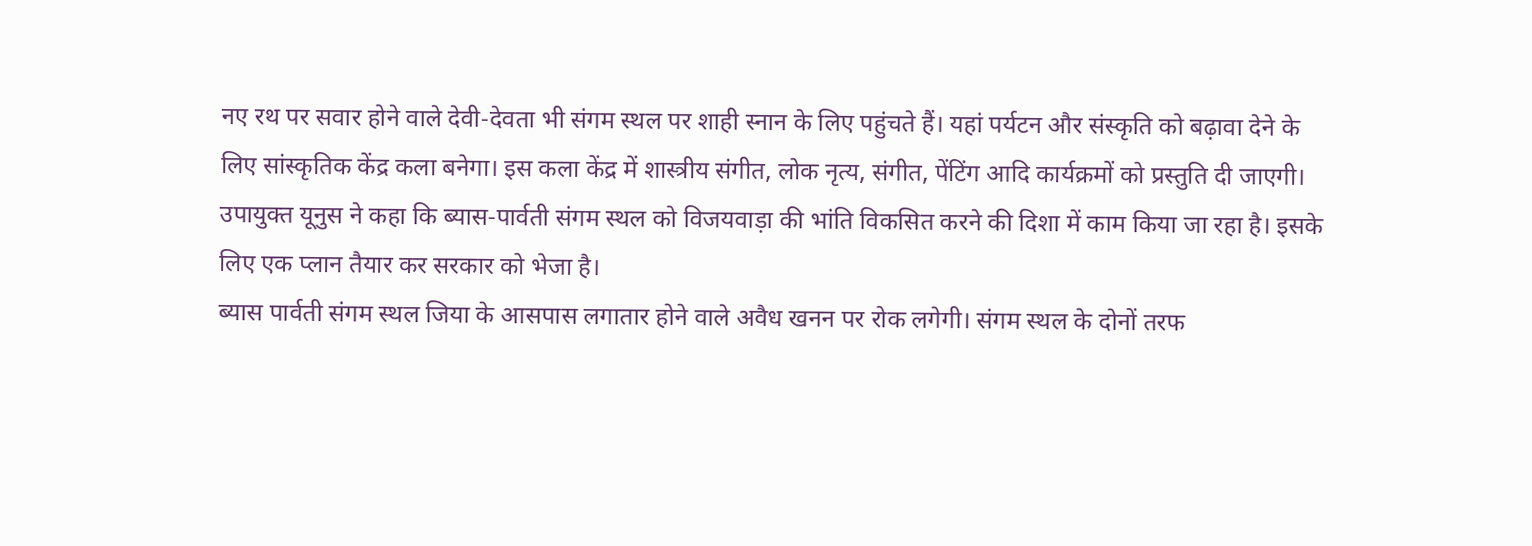नए रथ पर सवार होने वाले देवी-देवता भी संगम स्थल पर शाही स्नान के लिए पहुंचते हैं। यहां पर्यटन और संस्कृति को बढ़ावा देने के लिए सांस्कृतिक केंद्र कला बनेगा। इस कला केंद्र में शास्त्रीय संगीत, लोक नृत्य, संगीत, पेंटिंग आदि कार्यक्रमों को प्रस्तुति दी जाएगी।
उपायुक्त यूनुस ने कहा कि ब्यास-पार्वती संगम स्थल को विजयवाड़ा की भांति विकसित करने की दिशा में काम किया जा रहा है। इसके लिए एक प्लान तैयार कर सरकार को भेजा है।
ब्यास पार्वती संगम स्थल जिया के आसपास लगातार होने वाले अवैध खनन पर रोक लगेगी। संगम स्थल के दोनों तरफ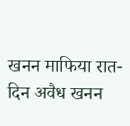खनन माफिया रात-दिन अवैध खनन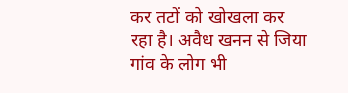कर तटों को खोखला कर रहा है। अवैध खनन से जिया गांव के लोग भी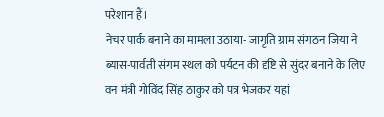परेशान हैं।
नेचर पार्क बनाने का मामला उठाया- जागृति ग्राम संगठन जिया ने ब्यास-पार्वती संगम स्थल को पर्यटन की दृष्टि से सुंदर बनाने के लिए वन मंत्री गोविंद सिंह ठाकुर को पत्र भेजकर यहां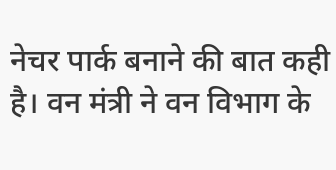नेचर पार्क बनाने की बात कही है। वन मंत्री ने वन विभाग के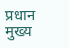प्रधान मुख्य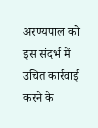अरण्यपाल को इस संदर्भ में उचित कार्रवाई करने के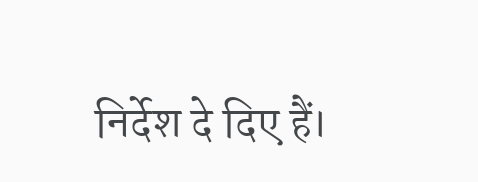निर्देश दे दिए हैं।